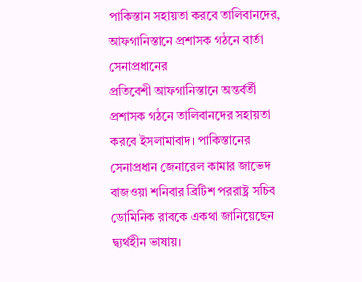পাকিস্তান সহায়তা করবে তালিবানদের, আফগানিস্তানে প্রশাসক গঠনে বার্তা সেনাপ্রধানের
প্রতিবেশী আফগানিস্তানে অন্তর্বর্তী প্রশাসক গঠনে তালিবানদের সহায়তা করবে ইসলামাবাদ। পাকিস্তানের সেনাপ্রধান জেনারেল কামার জাভেদ বাজওয়া শনিবার ব্রিটিশ পররাষ্ট্র সচিব ডোমিনিক রাবকে একথা জানিয়েছেন দ্ব্যর্থহীন ভাষায়।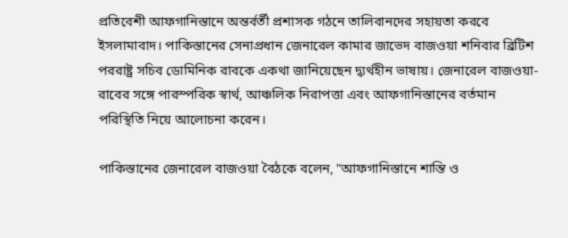প্রতিবেশী আফগানিস্তানে অন্তর্বর্তী প্রশাসক গঠনে তালিবানদের সহায়তা করবে ইসলামাবাদ। পাকিস্তানের সেনাপ্রধান জেনারেল কামার জাভেদ বাজওয়া শনিবার ব্রিটিশ পররাষ্ট্র সচিব ডোমিনিক রাবকে একথা জানিয়েছেন দ্ব্যর্থহীন ভাষায়। জেনারেল বাজওয়া-রাবের সঙ্গে পারস্পরিক স্বার্থ, আঞ্চলিক নিরাপত্তা এবং আফগানিস্তানের বর্তমান পরিস্থিতি নিয়ে আলোচনা করেন।

পাকিস্তানের জেনারেল বাজওয়া বৈঠকে বলেন, "আফগানিস্তানে শান্তি ও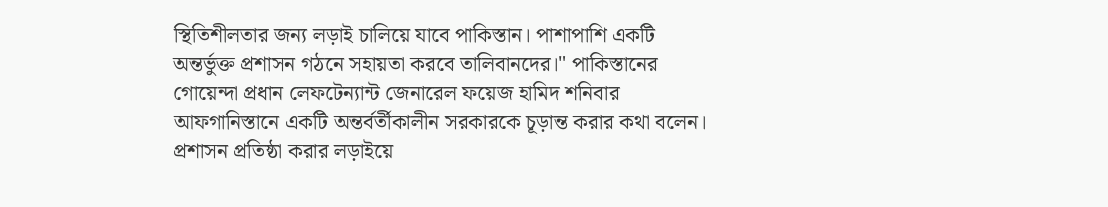স্থিতিশীলতার জন্য লড়াই চালিয়ে যাবে পাকিস্তান। পাশাপাশি একটি অন্তর্ভুক্ত প্রশাসন গঠনে সহায়তা করবে তালিবানদের।" পাকিস্তানের গোয়েন্দা প্রধান লেফটেন্যান্ট জেনারেল ফয়েজ হামিদ শনিবার আফগানিস্তানে একটি অন্তর্বর্তীকালীন সরকারকে চূড়ান্ত করার কথা বলেন। প্রশাসন প্রতিষ্ঠা করার লড়াইয়ে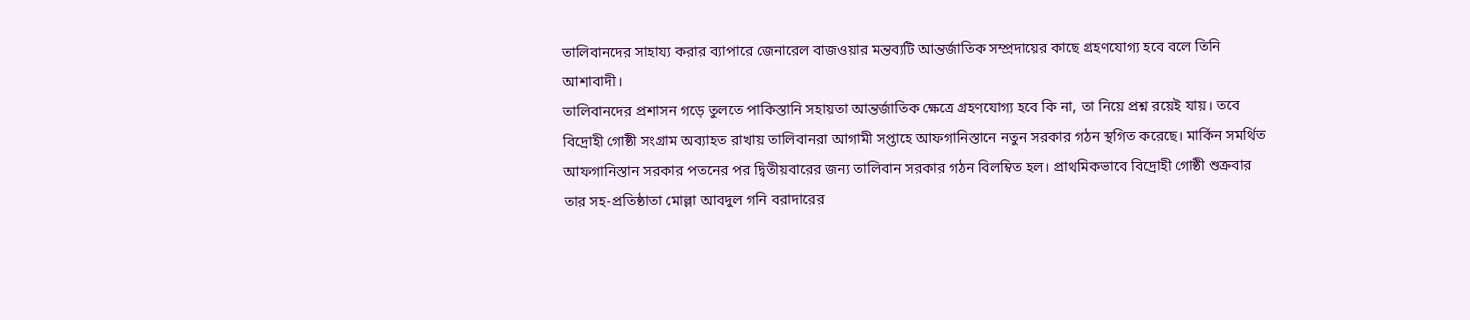তালিবানদের সাহায্য করার ব্যাপারে জেনারেল বাজওয়ার মন্তব্যটি আন্তর্জাতিক সম্প্রদায়ের কাছে গ্রহণযোগ্য হবে বলে তিনি আশাবাদী।
তালিবানদের প্রশাসন গড়ে তুলতে পাকিস্তানি সহায়তা আন্তর্জাতিক ক্ষেত্রে গ্রহণযোগ্য হবে কি না, তা নিয়ে প্রশ্ন রয়েই যায়। তবে বিদ্রোহী গোষ্ঠী সংগ্রাম অব্যাহত রাখায় তালিবানরা আগামী সপ্তাহে আফগানিস্তানে নতুন সরকার গঠন স্থগিত করেছে। মার্কিন সমর্থিত আফগানিস্তান সরকার পতনের পর দ্বিতীয়বারের জন্য তালিবান সরকার গঠন বিলম্বিত হল। প্রাথমিকভাবে বিদ্রোহী গোষ্ঠী শুক্রবার তার সহ-প্রতিষ্ঠাতা মোল্লা আবদুল গনি বরাদারের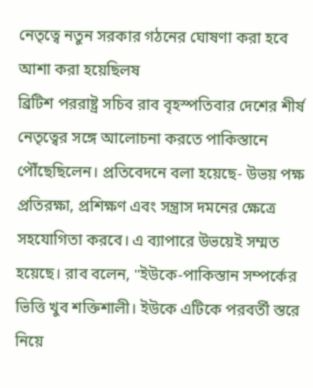নেতৃত্বে নতুন সরকার গঠনের ঘোষণা করা হবে আশা করা হয়েছিলষ
ব্রিটিশ পররাষ্ট্র সচিব রাব বৃহস্পতিবার দেশের শীর্ষ নেতৃত্বের সঙ্গে আলোচনা করতে পাকিস্তানে পৌঁছেছিলেন। প্রতিবেদনে বলা হয়েছে- উভয় পক্ষ প্রতিরক্ষা, প্রশিক্ষণ এবং সন্ত্রাস দমনের ক্ষেত্রে সহযোগিতা করবে। এ ব্যাপারে উভয়েই সম্মত হয়েছে। রাব বলেন, "ইউকে-পাকিস্তান সম্পর্কের ভিত্তি খুব শক্তিশালী। ইউকে এটিকে পরবর্তী স্তরে নিয়ে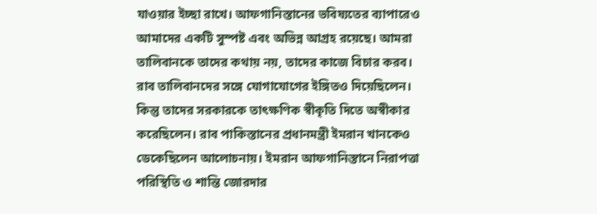যাওয়ার ইচ্ছা রাখে। আফগানিস্তানের ভবিষ্যতের ব্যাপারেও আমাদের একটি সুস্পষ্ট এবং অভিন্ন আগ্রহ রয়েছে। আমরা তালিবানকে তাদের কথায় নয়, তাদের কাজে বিচার করব।
রাব তালিবানদের সঙ্গে যোগাযোগের ইঙ্গিতও দিয়েছিলেন। কিন্তু তাদের সরকারকে তাৎক্ষণিক স্বীকৃতি দিতে অস্বীকার করেছিলেন। রাব পাকিস্তানের প্রধানমন্ত্রী ইমরান খানকেও ডেকেছিলেন আলোচনায়। ইমরান আফগানিস্তানে নিরাপত্তা পরিস্থিতি ও শান্তি জোরদার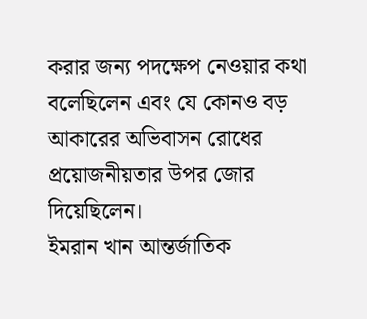করার জন্য পদক্ষেপ নেওয়ার কথা বলেছিলেন এবং যে কোনও বড় আকারের অভিবাসন রোধের প্রয়োজনীয়তার উপর জোর দিয়েছিলেন।
ইমরান খান আন্তর্জাতিক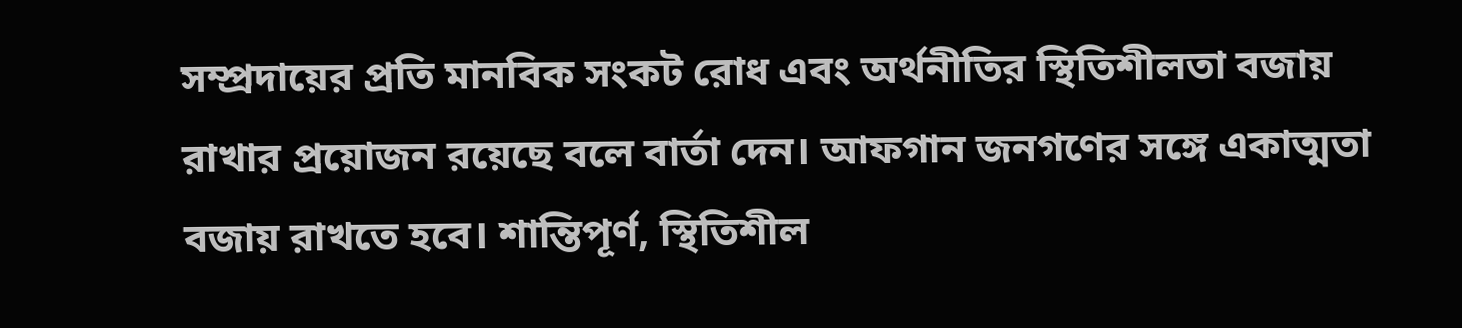সম্প্রদায়ের প্রতি মানবিক সংকট রোধ এবং অর্থনীতির স্থিতিশীলতা বজায় রাখার প্রয়োজন রয়েছে বলে বার্তা দেন। আফগান জনগণের সঙ্গে একাত্মতা বজায় রাখতে হবে। শান্তিপূর্ণ, স্থিতিশীল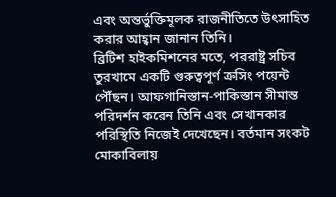এবং অন্তর্ভুক্তিমূলক রাজনীতিতে উৎসাহিত করার আহ্বান জানান তিনি।
ব্রিটিশ হাইকমিশনের মতে, পররাষ্ট্র সচিব তুরখামে একটি গুরুত্বপূর্ণ ক্রসিং পয়েন্ট পৌঁছন। আফগানিস্তান-পাকিস্তান সীমান্ত পরিদর্শন করেন তিনি এবং সেখানকার পরিস্থিতি নিজেই দেখেছেন। বর্তমান সংকট মোকাবিলায়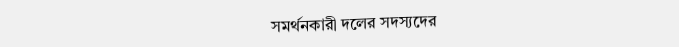সমর্থনকারী দলের সদস্যদের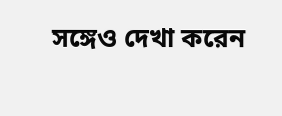সঙ্গেও দেখা করেন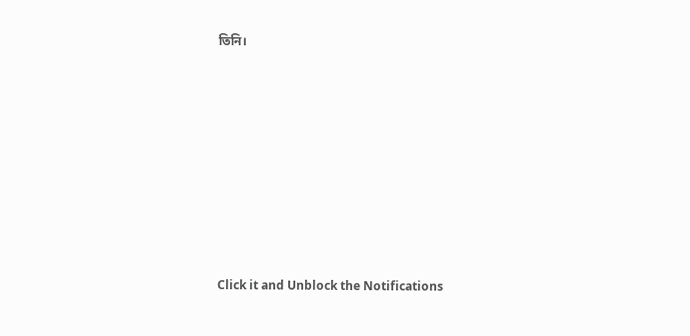তিনি।












Click it and Unblock the Notifications